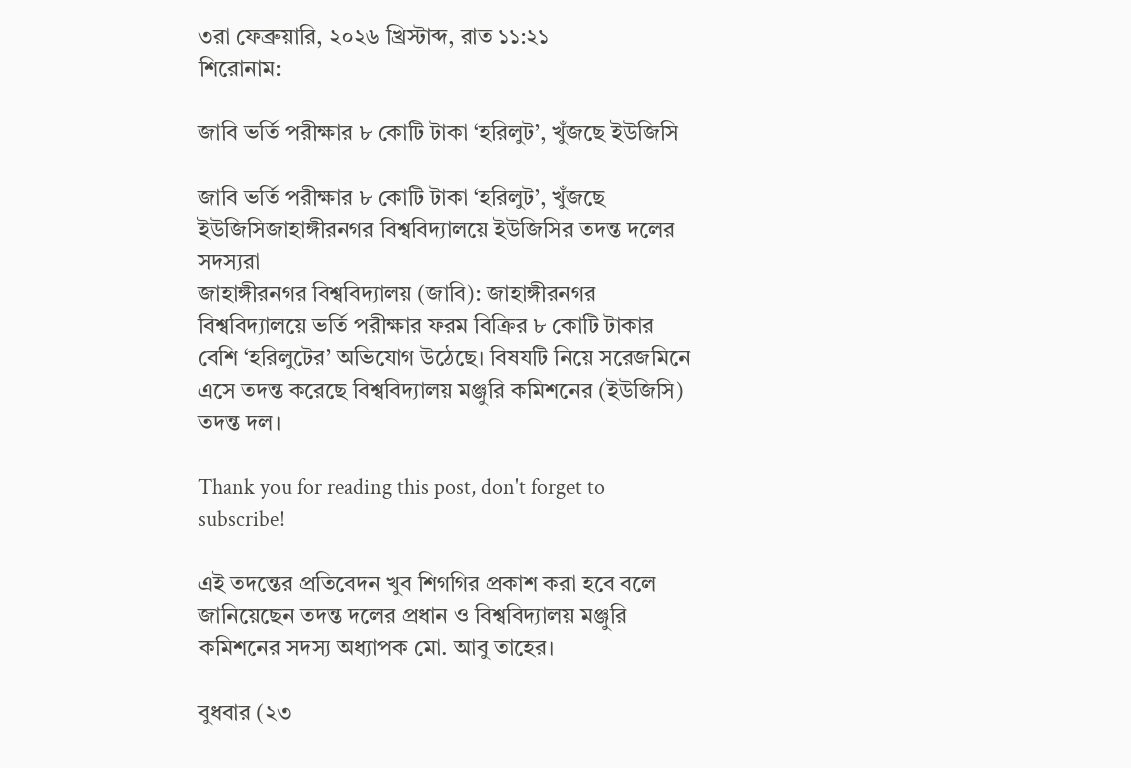৩রা ফেব্রুয়ারি, ২০২৬ খ্রিস্টাব্দ, রাত ১১:২১
শিরোনাম:

জাবি ভর্তি পরীক্ষার ৮ কোটি টাকা ‘হরিলুট’, খুঁজছে ইউজিসি

জাবি ভর্তি পরীক্ষার ৮ কোটি টাকা ‘হরিলুট’, খুঁজছে ইউজিসিজাহাঙ্গীরনগর বিশ্ববিদ্যালয়ে ইউজিসির তদন্ত দলের সদস্যরা
জাহাঙ্গীরনগর বিশ্ববিদ্যালয় (জাবি): জাহাঙ্গীরনগর বিশ্ববিদ্যালয়ে ভর্তি পরীক্ষার ফরম বিক্রির ৮ কোটি টাকার বেশি ‘হরিলুটের’ অভিযোগ উঠেছে। বিষযটি নিয়ে সরেজমিনে এসে তদন্ত করেছে বিশ্ববিদ্যালয় মঞ্জুরি কমিশনের (ইউজিসি) তদন্ত দল।

Thank you for reading this post, don't forget to subscribe!

এই তদন্তের প্রতিবেদন খুব শিগগির প্রকাশ করা হবে বলে জানিয়েছেন তদন্ত দলের প্রধান ও বিশ্ববিদ্যালয় মঞ্জুরি কমিশনের সদস্য অধ্যাপক মো. আবু তাহের।

বুধবার (২৩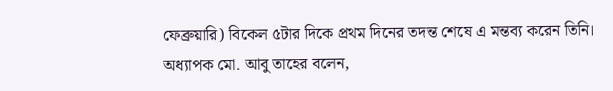ফেব্রুয়ারি) বিকেল ৫টার দিকে প্রথম দিনের তদন্ত শেষে এ মন্তব্য করেন তিনি। অধ্যাপক মো. আবু তাহের বলেন,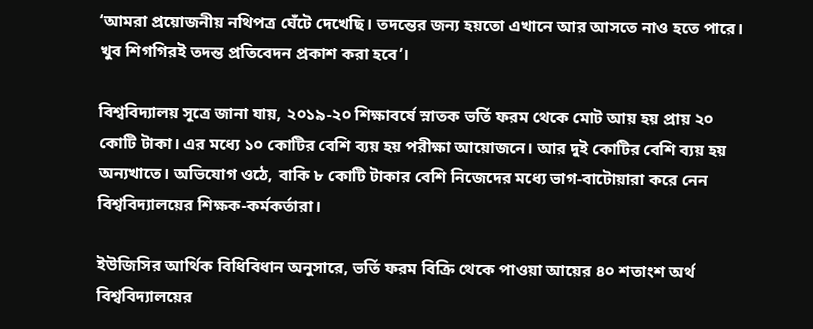‘আমরা প্রয়োজনীয় নথিপত্র ঘেঁটে দেখেছি। তদন্তের জন্য হয়তো এখানে আর আসতে নাও হতে পারে। খুব শিগগিরই তদন্ত প্রতিবেদন প্রকাশ করা হবে’।

বিশ্ববিদ্যালয় সূত্রে জানা যায়, ২০১৯-২০ শিক্ষাবর্ষে স্নাতক ভর্তি ফরম থেকে মোট আয় হয় প্রায় ২০ কোটি টাকা। এর মধ্যে ১০ কোটির বেশি ব্যয় হয় পরীক্ষা আয়োজনে। আর দুই কোটির বেশি ব্যয় হয় অন্যখাতে। অভিযোগ ওঠে, বাকি ৮ কোটি টাকার বেশি নিজেদের মধ্যে ভাগ-বাটোয়ারা করে নেন বিশ্ববিদ্যালয়ের শিক্ষক-কর্মকর্তারা।

ইউজিসির আর্থিক বিধিবিধান অনুসারে, ভর্তি ফরম বিক্রি থেকে পাওয়া আয়ের ৪০ শতাংশ অর্থ বিশ্ববিদ্যালয়ের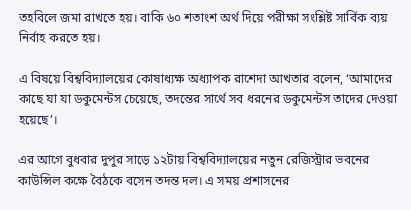তহবিলে জমা রাখতে হয়। বাকি ৬০ শতাংশ অর্থ দিয়ে পরীক্ষা সংশ্লিষ্ট সার্বিক ব্যয় নির্বাহ করতে হয়।

এ বিষয়ে বিশ্ববিদ্যালয়ের কোষাধ্যক্ষ অধ্যাপক রাশেদা আখতার বলেন, ‘আমাদের কাছে যা যা ডকুমেন্টস চেয়েছে, তদন্তের সার্থে সব ধরনের ডকুমেন্টস তাদের দেওয়া হয়েছে’।

এর আগে বুধবার দুপুর সাড়ে ১২টায় বিশ্ববিদ্যালয়ের নতুন রেজিস্ট্রার ভবনের কাউন্সিল কক্ষে বৈঠকে বসেন তদন্ত দল। এ সময় প্রশাসনের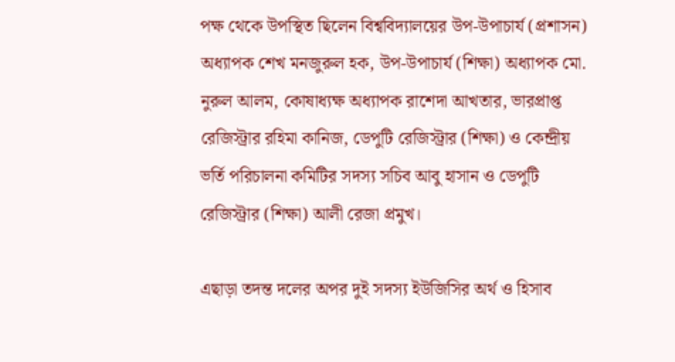পক্ষ থেকে উপস্থিত ছিলেন বিশ্ববিদ্যালয়ের উপ-উপাচার্য (প্রশাসন) অধ্যাপক শেখ মনজুরুল হক, উপ-উপাচার্য (শিক্ষা) অধ্যাপক মো. নুরুল আলম, কোষাধ্যক্ষ অধ্যাপক রাশেদা আখতার, ভারপ্রাপ্ত রেজিস্ট্রার রহিমা কানিজ, ডেপুটি রেজিস্ট্রার (শিক্ষা) ও কেন্দ্রীয় ভর্তি পরিচালনা কমিটির সদস্য সচিব আবু হাসান ও ডেপুটি রেজিস্ট্রার (শিক্ষা) আলী রেজা প্রমুখ।

এছাড়া তদন্ত দলের অপর দুই সদস্য ইউজিসির অর্থ ও হিসাব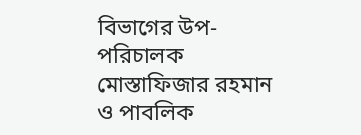বিভাগের উপ-পরিচালক মোস্তাফিজার রহমান ও পাবলিক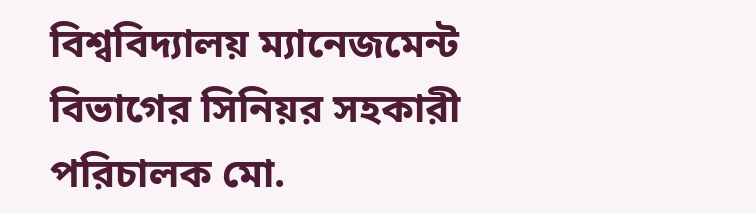বিশ্ববিদ্যালয় ম্যানেজমেন্ট বিভাগের সিনিয়র সহকারী পরিচালক মো.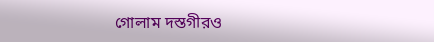গোলাম দস্তগীরও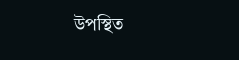উপস্থিত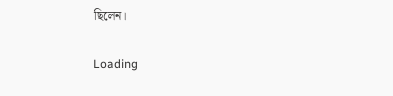ছিলেন।

Loading